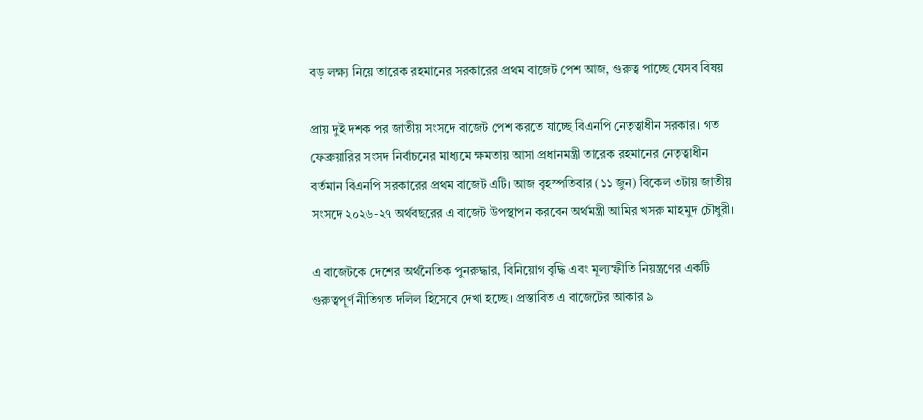বড় লক্ষ্য নিয়ে তারেক রহমানের সরকারের প্রথম বাজেট পেশ আজ, গুরুত্ব পাচ্ছে যেসব বিষয়

প্রায় দুই দশক পর জাতীয় সংসদে বাজেট পেশ করতে যাচ্ছে বিএনপি নেতৃত্বাধীন সরকার। গত ফেব্রুয়ারির সংসদ নির্বাচনের মাধ্যমে ক্ষমতায় আসা প্রধানমন্ত্রী তারেক রহমানের নেতৃত্বাধীন বর্তমান বিএনপি সরকারের প্রথম বাজেট এটি। আজ বৃহস্পতিবার (১১ জুন) বিকেল ৩টায় জাতীয় সংসদে ২০২৬-২৭ অর্থবছরের এ বাজেট উপস্থাপন করবেন অর্থমন্ত্রী আমির খসরু মাহমুদ চৌধুরী।

এ বাজেটকে দেশের অর্থনৈতিক পুনরুদ্ধার, বিনিয়োগ বৃদ্ধি এবং মূল্যস্ফীতি নিয়ন্ত্রণের একটি গুরুত্বপূর্ণ নীতিগত দলিল হিসেবে দেখা হচ্ছে। প্রস্তাবিত এ বাজেটের আকার ৯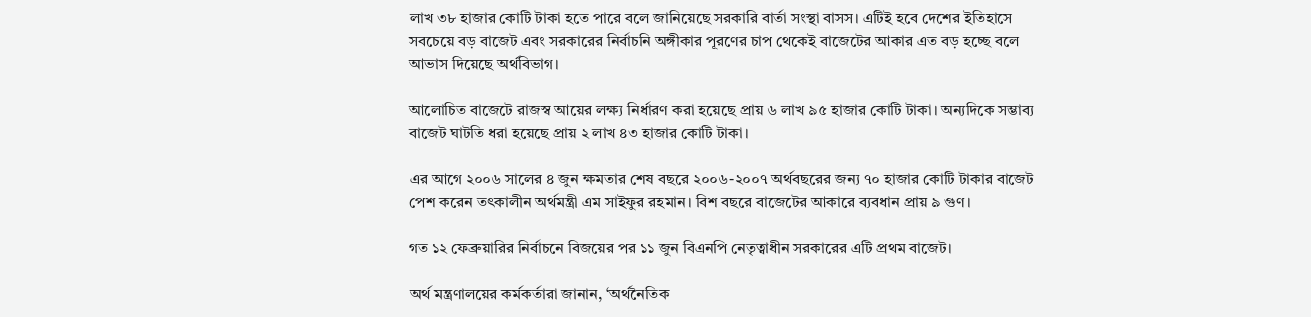লাখ ৩৮ হাজার কোটি টাকা হতে পারে বলে জানিয়েছে সরকারি বার্তা সংস্থা বাসস। এটিই হবে দেশের ইতিহাসে সবচেয়ে বড় বাজেট এবং সরকারের নির্বাচনি অঙ্গীকার পূরণের চাপ থেকেই বাজেটের আকার এত বড় হচ্ছে বলে আভাস দিয়েছে অর্থবিভাগ।

আলোচিত বাজেটে রাজস্ব আয়ের লক্ষ্য নির্ধারণ করা হয়েছে প্রায় ৬ লাখ ৯৫ হাজার কোটি টাকা। অন্যদিকে সম্ভাব্য বাজেট ঘাটতি ধরা হয়েছে প্রায় ২ লাখ ৪৩ হাজার কোটি টাকা।

এর আগে ২০০৬ সালের ৪ জুন ক্ষমতার শেষ বছরে ২০০৬-২০০৭ অর্থবছরের জন্য ৭০ হাজার কোটি টাকার বাজেট পেশ করেন তৎকালীন অর্থমন্ত্রী এম সাইফুর রহমান। বিশ বছরে বাজেটের আকারে ব্যবধান প্রায় ৯ গুণ।

গত ১২ ফেব্রুয়ারির নির্বাচনে বিজয়ের পর ১১ জুন বিএনপি নেতৃত্বাধীন সরকারের এটি প্রথম বাজেট।

অর্থ মন্ত্রণালয়ের কর্মকর্তারা জানান, ‘অর্থনৈতিক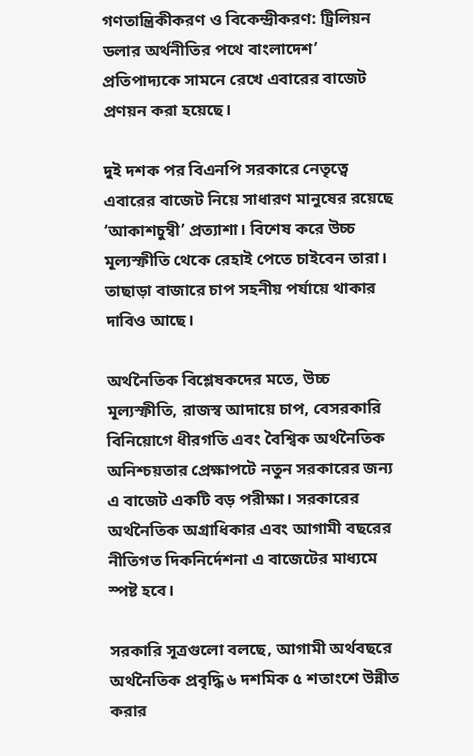গণতান্ত্রিকীকরণ ও বিকেন্দ্রীকরণ: ট্রিলিয়ন ডলার অর্থনীতির পথে বাংলাদেশ’ প্রতিপাদ্যকে সামনে রেখে এবারের বাজেট প্রণয়ন করা হয়েছে।

দুই দশক পর বিএনপি সরকারে নেতৃত্বে এবারের বাজেট নিয়ে সাধারণ মানুষের রয়েছে ‘আকাশচুম্বী’ প্রত্যাশা। বিশেষ করে উচ্চ মূল্যস্ফীতি থেকে রেহাই পেতে চাইবেন তারা। তাছাড়া বাজারে চাপ সহনীয় পর্যায়ে থাকার দাবিও আছে।

অর্থনৈতিক বিশ্লেষকদের মতে, উচ্চ মূল্যস্ফীতি, রাজস্ব আদায়ে চাপ, বেসরকারি বিনিয়োগে ধীরগতি এবং বৈশ্বিক অর্থনৈতিক অনিশ্চয়তার প্রেক্ষাপটে নতুন সরকারের জন্য এ বাজেট একটি বড় পরীক্ষা। সরকারের অর্থনৈতিক অগ্রাধিকার এবং আগামী বছরের নীতিগত দিকনির্দেশনা এ বাজেটের মাধ্যমে স্পষ্ট হবে।

সরকারি সূত্রগুলো বলছে, আগামী অর্থবছরে অর্থনৈতিক প্রবৃদ্ধি ৬ দশমিক ৫ শতাংশে উন্নীত করার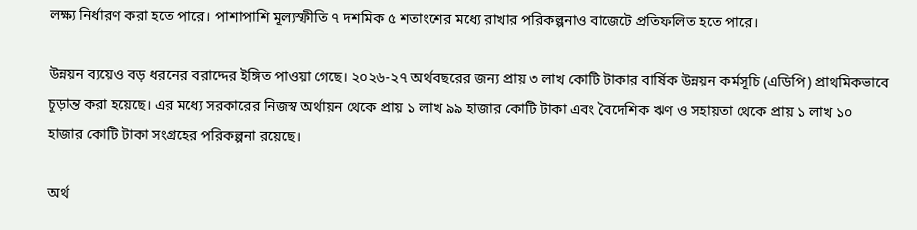লক্ষ্য নির্ধারণ করা হতে পারে। পাশাপাশি মূল্যস্ফীতি ৭ দশমিক ৫ শতাংশের মধ্যে রাখার পরিকল্পনাও বাজেটে প্রতিফলিত হতে পারে।

উন্নয়ন ব্যয়েও বড় ধরনের বরাদ্দের ইঙ্গিত পাওয়া গেছে। ২০২৬-২৭ অর্থবছরের জন্য প্রায় ৩ লাখ কোটি টাকার বার্ষিক উন্নয়ন কর্মসূচি (এডিপি) প্রাথমিকভাবে চূড়ান্ত করা হয়েছে। এর মধ্যে সরকারের নিজস্ব অর্থায়ন থেকে প্রায় ১ লাখ ৯৯ হাজার কোটি টাকা এবং বৈদেশিক ঋণ ও সহায়তা থেকে প্রায় ১ লাখ ১০ হাজার কোটি টাকা সংগ্রহের পরিকল্পনা রয়েছে।

অর্থ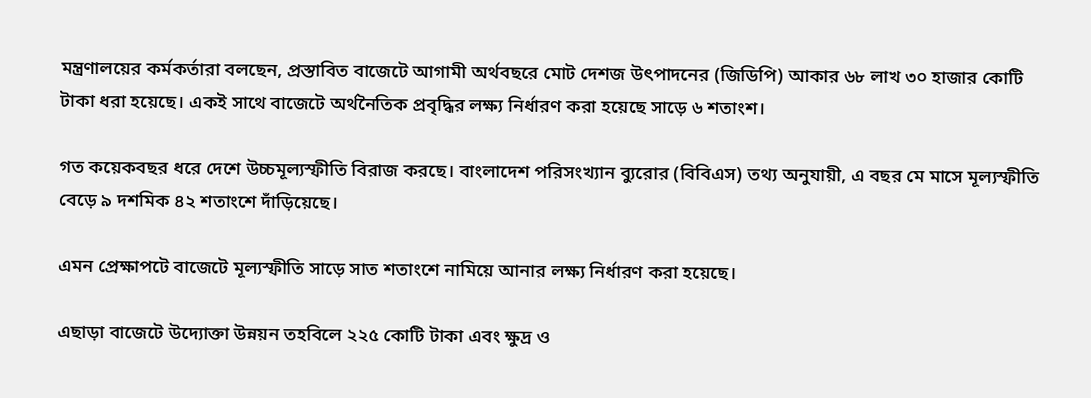মন্ত্রণালয়ের কর্মকর্তারা বলছেন, প্রস্তাবিত বাজেটে আগামী অর্থবছরে মোট দেশজ উৎপাদনের (জিডিপি) আকার ৬৮ লাখ ৩০ হাজার কোটি টাকা ধরা হয়েছে। একই সাথে বাজেটে অর্থনৈতিক প্রবৃদ্ধির লক্ষ্য নির্ধারণ করা হয়েছে সাড়ে ৬ শতাংশ।

গত কয়েকবছর ধরে দেশে উচ্চমূল্যস্ফীতি বিরাজ করছে। বাংলাদেশ পরিসংখ্যান ব্যুরোর (বিবিএস) তথ্য অনুযায়ী, এ বছর মে মাসে মূল্যস্ফীতি বেড়ে ৯ দশমিক ৪২ শতাংশে দাঁড়িয়েছে।

এমন প্রেক্ষাপটে বাজেটে মূল্যস্ফীতি সাড়ে সাত শতাংশে নামিয়ে আনার লক্ষ্য নির্ধারণ করা হয়েছে।

এছাড়া বাজেটে উদ্যোক্তা উন্নয়ন তহবিলে ২২৫ কোটি টাকা এবং ক্ষুদ্র ও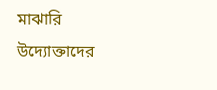মাঝারি উদ্যোক্তাদের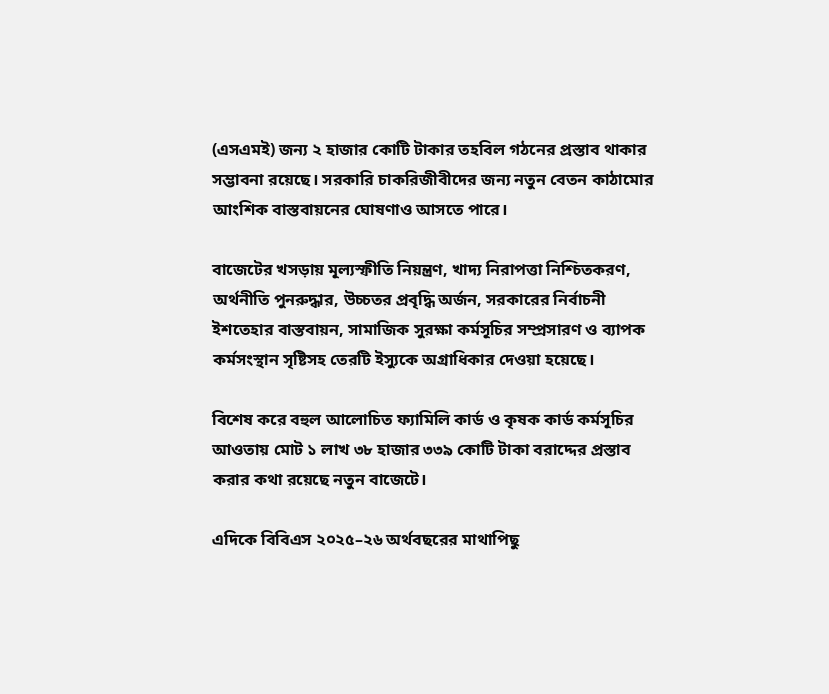(এসএমই) জন্য ২ হাজার কোটি টাকার তহবিল গঠনের প্রস্তাব থাকার সম্ভাবনা রয়েছে। সরকারি চাকরিজীবীদের জন্য নতুন বেতন কাঠামোর আংশিক বাস্তবায়নের ঘোষণাও আসতে পারে।

বাজেটের খসড়ায় মূল্যস্ফীতি নিয়ন্ত্রণ, খাদ্য নিরাপত্তা নিশ্চিতকরণ, অর্থনীতি পুনরুদ্ধার, উচ্চতর প্রবৃদ্ধি অর্জন, সরকারের নির্বাচনী ইশতেহার বাস্তবায়ন, সামাজিক সুরক্ষা কর্মসূচির সম্প্রসারণ ও ব্যাপক কর্মসংস্থান সৃষ্টিসহ তেরটি ইস্যুকে অগ্রাধিকার দেওয়া হয়েছে।

বিশেষ করে বহুল আলোচিত ফ্যামিলি কার্ড ও কৃষক কার্ড কর্মসূচির আওতায় মোট ১ লাখ ৩৮ হাজার ৩৩৯ কোটি টাকা বরাদ্দের প্রস্তাব করার কথা রয়েছে নতুন বাজেটে।

এদিকে বিবিএস ২০২৫–২৬ অর্থবছরের মাথাপিছু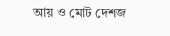আয় ও মোট দেশজ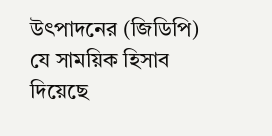উৎপাদনের (জিডিপি) যে সাময়িক হিসাব দিয়েছে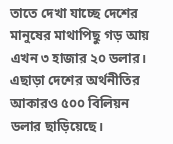তাতে দেখা যাচ্ছে দেশের মানুষের মাথাপিছু গড় আয় এখন ৩ হাজার ২০ ডলার। এছাড়া দেশের অর্থনীতির আকারও ৫০০ বিলিয়ন ডলার ছাড়িয়েছে।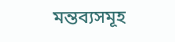মন্তব্যসমূহ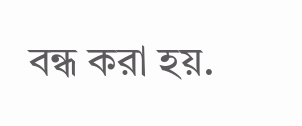বন্ধ করা হয়.